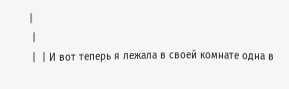|
 |
 |  | И вот теперь я лежала в своей комнате одна в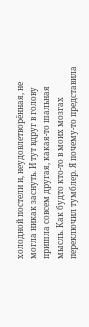холодной постели и, неудовлетворённая, не могла никак заснуть. И тут вдруг в голову пришла совсем другая, какая-то шальная мысль. Как будто кто-то в моих мозгах переключил тумблер. Я почему-то представила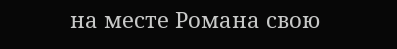на месте Романа свою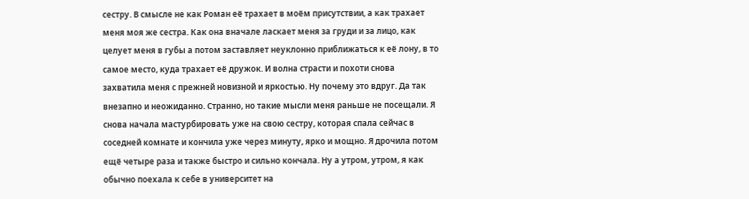сестру. В смысле не как Роман её трахает в моём присутствии, а как трахает меня моя же сестра. Как она вначале ласкает меня за груди и за лицо, как целует меня в губы а потом заставляет неуклонно приближаться к её лону, в то самое место, куда трахает её дружок. И волна страсти и похоти снова захватила меня с прежней новизной и яркостью. Ну почему это вдруг. Да так внезапно и неожиданно. Странно, но такие мысли меня раньше не посещали. Я снова начала мастурбировать уже на свою сестру, которая спала сейчас в соседней комнате и кончила уже через минуту, ярко и мощно. Я дрочила потом ещё четыре раза и также быстро и сильно кончала. Ну а утром, утром, я как обычно поехала к себе в университет на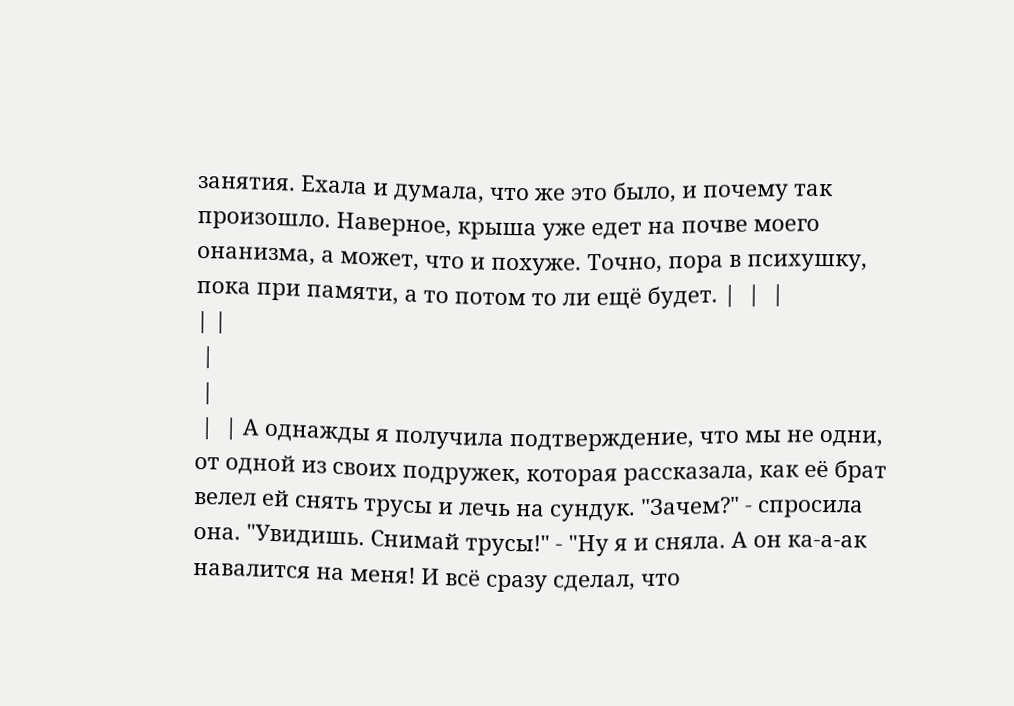занятия. Ехала и думала, что же это было, и почему так произошло. Наверное, крыша уже едет на почве моего онанизма, а может, что и похуже. Точно, пора в психушку, пока при памяти, а то потом то ли ещё будет. |  |  |
| |
 |
 |
 |  | А однажды я получила подтверждение, что мы не одни, от одной из своих подружек, которая рассказала, как её брат велел ей снять трусы и лечь на сундук. "Зачем?" - спросила она. "Увидишь. Снимай трусы!" - "Ну я и сняла. А он ка-а-ак навалится на меня! И всё сразу сделал, что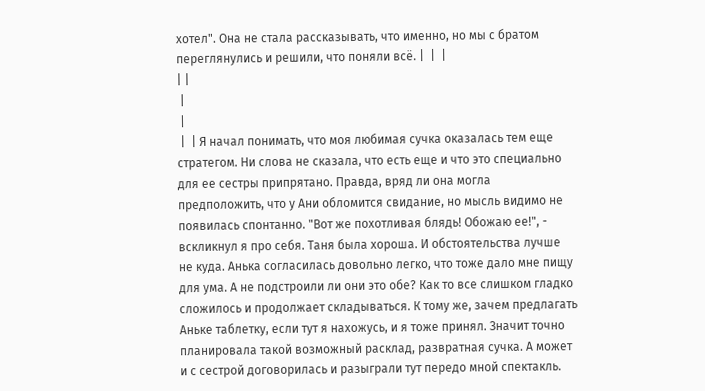хотел". Она не стала рассказывать, что именно, но мы с братом переглянулись и решили, что поняли всё. |  |  |
| |
 |
 |
 |  | Я начал понимать, что моя любимая сучка оказалась тем еще стратегом. Ни слова не сказала, что есть еще и что это специально для ее сестры припрятано. Правда, вряд ли она могла предположить, что у Ани обломится свидание, но мысль видимо не появилась спонтанно. "Вот же похотливая блядь! Обожаю ее!", - вскликнул я про себя. Таня была хороша. И обстоятельства лучше не куда. Анька согласилась довольно легко, что тоже дало мне пищу для ума. А не подстроили ли они это обе? Как то все слишком гладко сложилось и продолжает складываться. К тому же, зачем предлагать Аньке таблетку, если тут я нахожусь, и я тоже принял. Значит точно планировала такой возможный расклад, развратная сучка. А может и с сестрой договорилась и разыграли тут передо мной спектакль.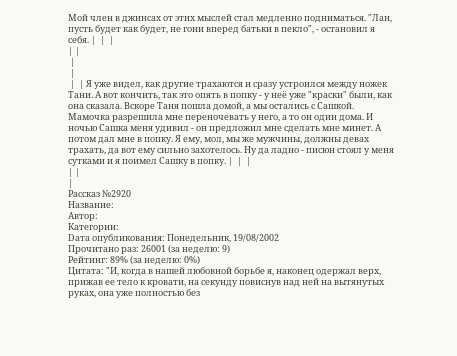Мой член в джинсах от этих мыслей стал медленно подниматься. "Лан, пусть будет как будет, не гони вперед батьки в пекло", - остановил я себя. |  |  |
| |
 |
 |
 |  | Я уже видел, как другие трахаются и сразу устроился между ножек Тани. А вот кончить, так это опять в попку - у неё уже "краски" были, как она сказала. Вскоре Таня пошла домой, а мы остались с Сашкой. Мамочка разрешила мне переночевать у него, а то он один дома. И ночью Сашка меня удивил - он предложил мне сделать мне минет. А потом дал мне в попку. Я ему, мол, мы же мужчины, должны девах трахать, да вот ему сильно захотелось. Ну да ладно - писюн стоял у меня сутками и я поимел Сашку в попку. |  |  |
| |
|
Рассказ №2920
Название:
Автор:
Категории:
Dата опубликования: Понедельник, 19/08/2002
Прочитано раз: 26001 (за неделю: 9)
Рейтинг: 89% (за неделю: 0%)
Цитата: "И, когда в нашей любовной борьбе я, наконец одержал верх, прижав ее тело к кровати, на секунду повиснув над ней на вытянутых руках, она уже полностью без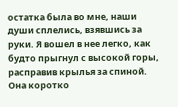остатка была во мне, наши души сплелись, взявшись за руки. Я вошел в нее легко, как будто прыгнул с высокой горы, расправив крылья за спиной. Она коротко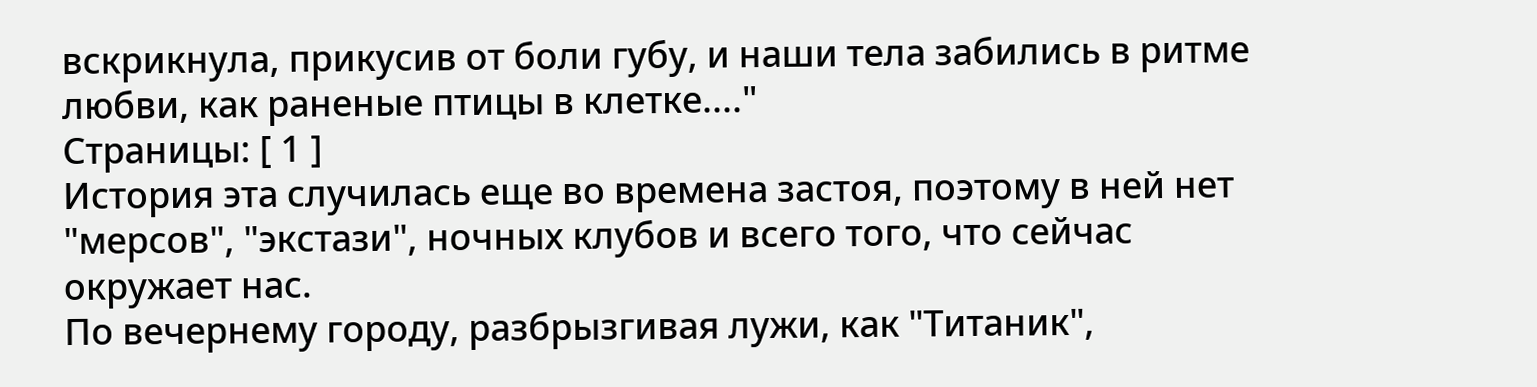вскрикнула, прикусив от боли губу, и наши тела забились в ритме любви, как раненые птицы в клетке...."
Страницы: [ 1 ]
История эта случилась еще во времена застоя, поэтому в ней нет "мерсов", "экстази", ночных клубов и всего того, что сейчас окружает нас.
По вечернему городу, разбрызгивая лужи, как "Титаник",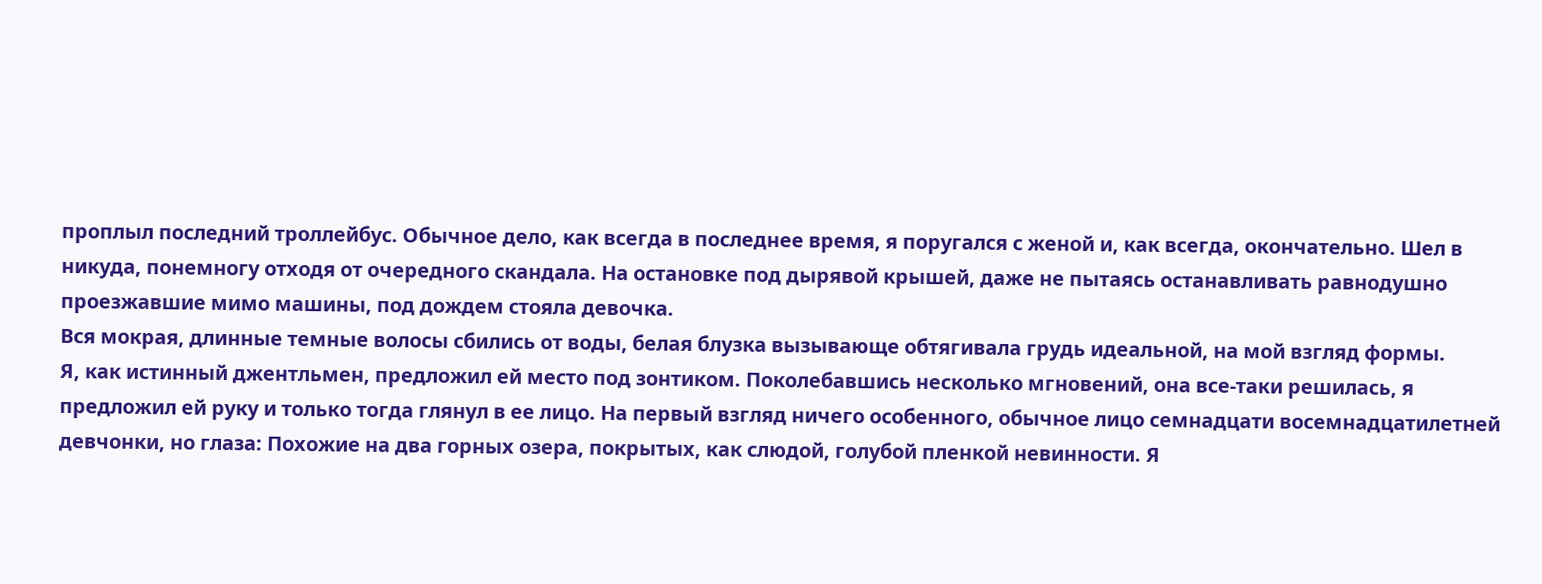проплыл последний троллейбус. Обычное дело, как всегда в последнее время, я поругался с женой и, как всегда, окончательно. Шел в никуда, понемногу отходя от очередного скандала. На остановке под дырявой крышей, даже не пытаясь останавливать равнодушно проезжавшие мимо машины, под дождем стояла девочка.
Вся мокрая, длинные темные волосы сбились от воды, белая блузка вызывающе обтягивала грудь идеальной, на мой взгляд формы.
Я, как истинный джентльмен, предложил ей место под зонтиком. Поколебавшись несколько мгновений, она все-таки решилась, я предложил ей руку и только тогда глянул в ее лицо. На первый взгляд ничего особенного, обычное лицо семнадцати восемнадцатилетней девчонки, но глаза: Похожие на два горных озера, покрытых, как слюдой, голубой пленкой невинности. Я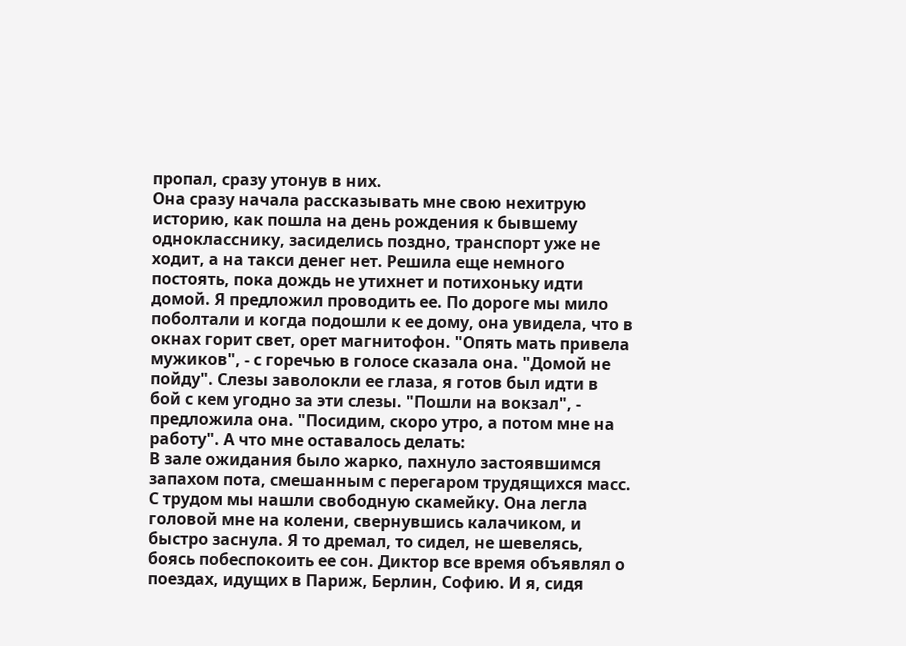пропал, сразу утонув в них.
Она сразу начала рассказывать мне свою нехитрую историю, как пошла на день рождения к бывшему однокласснику, засиделись поздно, транспорт уже не ходит, а на такси денег нет. Решила еще немного постоять, пока дождь не утихнет и потихоньку идти домой. Я предложил проводить ее. По дороге мы мило поболтали и когда подошли к ее дому, она увидела, что в окнах горит свет, орет магнитофон. "Опять мать привела мужиков", - с горечью в голосе сказала она. "Домой не пойду". Слезы заволокли ее глаза, я готов был идти в бой с кем угодно за эти слезы. "Пошли на вокзал", - предложила она. "Посидим, скоро утро, а потом мне на работу". А что мне оставалось делать:
В зале ожидания было жарко, пахнуло застоявшимся запахом пота, смешанным с перегаром трудящихся масс. С трудом мы нашли свободную скамейку. Она легла головой мне на колени, свернувшись калачиком, и быстро заснула. Я то дремал, то сидел, не шевелясь, боясь побеспокоить ее сон. Диктор все время объявлял о поездах, идущих в Париж, Берлин, Софию. И я, сидя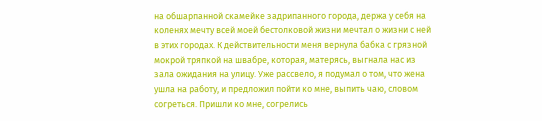на обшарпанной скамейке задрипанного города, держа у себя на коленях мечту всей моей бестолковой жизни мечтал о жизни с ней в этих городах. К действительности меня вернула бабка с грязной мокрой тряпкой на швабре, которая, матерясь, выгнала нас из зала ожидания на улицу. Уже рассвело, я подумал о том, что жена ушла на работу, и предложил пойти ко мне, выпить чаю, словом согреться. Пришли ко мне, согрелись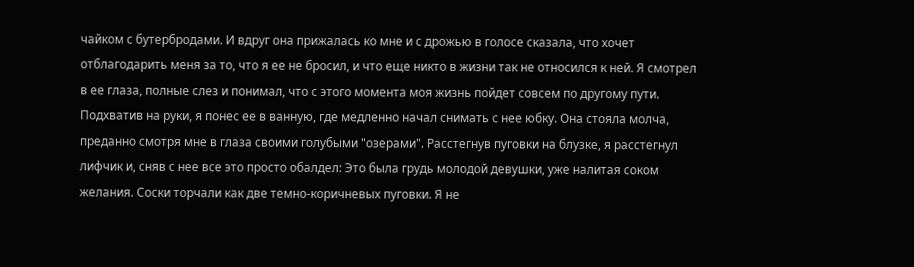чайком с бутербродами. И вдруг она прижалась ко мне и с дрожью в голосе сказала, что хочет отблагодарить меня за то, что я ее не бросил, и что еще никто в жизни так не относился к ней. Я смотрел в ее глаза, полные слез и понимал, что с этого момента моя жизнь пойдет совсем по другому пути. Подхватив на руки, я понес ее в ванную, где медленно начал снимать с нее юбку. Она стояла молча, преданно смотря мне в глаза своими голубыми "озерами". Расстегнув пуговки на блузке, я расстегнул лифчик и, сняв с нее все это просто обалдел: Это была грудь молодой девушки, уже налитая соком желания. Соски торчали как две темно-коричневых пуговки. Я не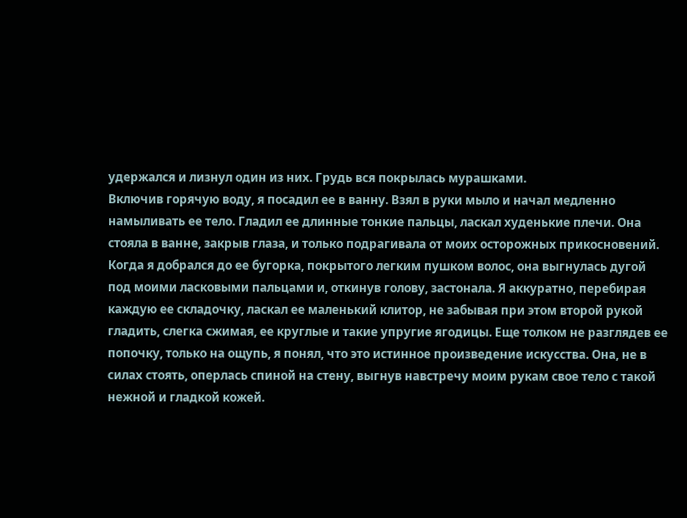удержался и лизнул один из них. Грудь вся покрылась мурашками.
Включив горячую воду, я посадил ее в ванну. Взял в руки мыло и начал медленно намыливать ее тело. Гладил ее длинные тонкие пальцы, ласкал худенькие плечи. Она стояла в ванне, закрыв глаза, и только подрагивала от моих осторожных прикосновений. Когда я добрался до ее бугорка, покрытого легким пушком волос, она выгнулась дугой под моими ласковыми пальцами и, откинув голову, застонала. Я аккуратно, перебирая каждую ее складочку, ласкал ее маленький клитор, не забывая при этом второй рукой гладить, слегка сжимая, ее круглые и такие упругие ягодицы. Еще толком не разглядев ее попочку, только на ощупь, я понял, что это истинное произведение искусства. Она, не в силах стоять, оперлась спиной на стену, выгнув навстречу моим рукам свое тело с такой нежной и гладкой кожей.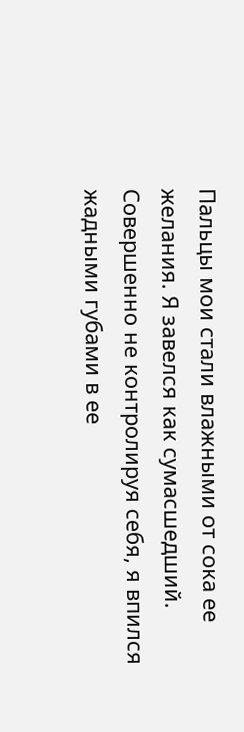Пальцы мои стали влажными от сока ее желания. Я завелся как сумасшедший. Совершенно не контролируя себя, я впился жадными губами в ее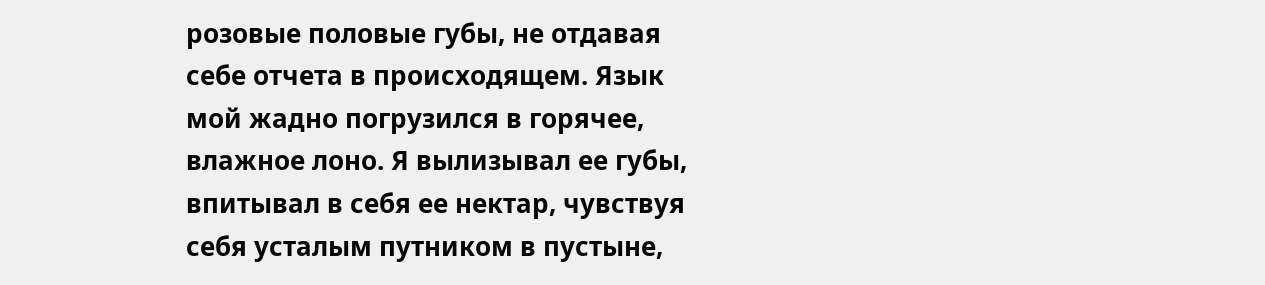розовые половые губы, не отдавая себе отчета в происходящем. Язык мой жадно погрузился в горячее, влажное лоно. Я вылизывал ее губы, впитывал в себя ее нектар, чувствуя себя усталым путником в пустыне,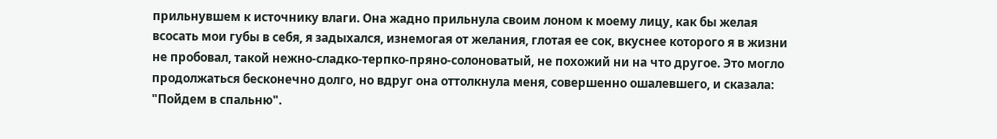прильнувшем к источнику влаги. Она жадно прильнула своим лоном к моему лицу, как бы желая всосать мои губы в себя, я задыхался, изнемогая от желания, глотая ее сок, вкуснее которого я в жизни не пробовал, такой нежно-сладко-терпко-пряно-солоноватый, не похожий ни на что другое. Это могло продолжаться бесконечно долго, но вдруг она оттолкнула меня, совершенно ошалевшего, и сказала: "Пойдем в спальню".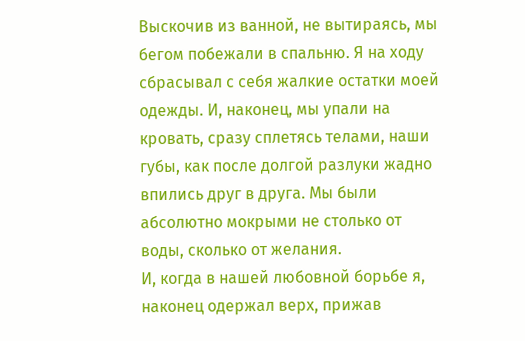Выскочив из ванной, не вытираясь, мы бегом побежали в спальню. Я на ходу сбрасывал с себя жалкие остатки моей одежды. И, наконец, мы упали на кровать, сразу сплетясь телами, наши губы, как после долгой разлуки жадно впились друг в друга. Мы были абсолютно мокрыми не столько от воды, сколько от желания.
И, когда в нашей любовной борьбе я, наконец одержал верх, прижав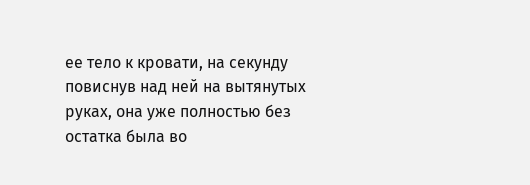ее тело к кровати, на секунду повиснув над ней на вытянутых руках, она уже полностью без остатка была во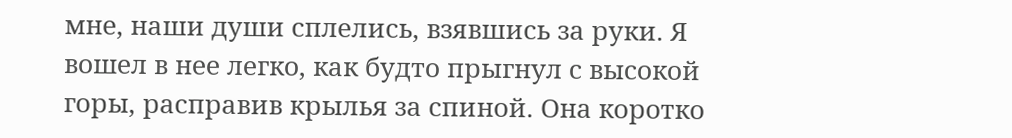мне, наши души сплелись, взявшись за руки. Я вошел в нее легко, как будто прыгнул с высокой горы, расправив крылья за спиной. Она коротко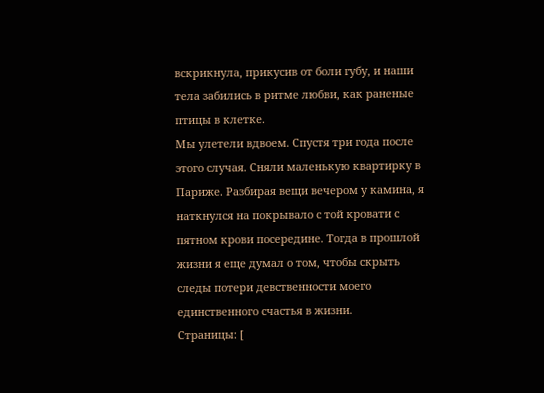вскрикнула, прикусив от боли губу, и наши тела забились в ритме любви, как раненые птицы в клетке.
Мы улетели вдвоем. Спустя три года после этого случая. Сняли маленькую квартирку в Париже. Разбирая вещи вечером у камина, я наткнулся на покрывало с той кровати с пятном крови посередине. Тогда в прошлой жизни я еще думал о том, чтобы скрыть следы потери девственности моего единственного счастья в жизни.
Страницы: [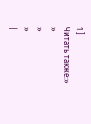1 ]
Читать также:»
»
»
»
|